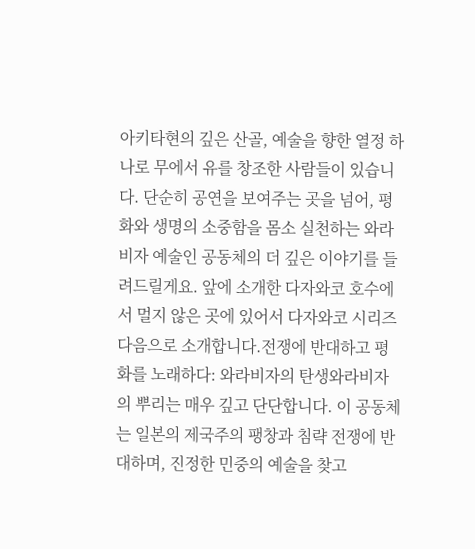아키타현의 깊은 산골, 예술을 향한 열정 하나로 무에서 유를 창조한 사람들이 있습니다. 단순히 공연을 보여주는 곳을 넘어, 평화와 생명의 소중함을 몸소 실천하는 와라비자 예술인 공동체의 더 깊은 이야기를 들려드릴게요. 앞에 소개한 다자와코 호수에서 멀지 않은 곳에 있어서 다자와코 시리즈 다음으로 소개합니다.전쟁에 반대하고 평화를 노래하다: 와라비자의 탄생와라비자의 뿌리는 매우 깊고 단단합니다. 이 공동체는 일본의 제국주의 팽창과 침략 전쟁에 반대하며, 진정한 민중의 예술을 찾고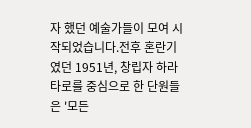자 했던 예술가들이 모여 시작되었습니다.전후 혼란기였던 1951년, 창립자 하라타로를 중심으로 한 단원들은 '모든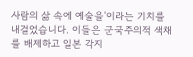사람의 삶 속에 예술을'이라는 기치를 내걸었습니다. 이들은 군국주의적 색채를 배제하고 일본 각지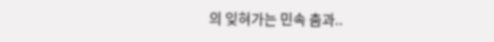의 잊혀가는 민속 춤과..